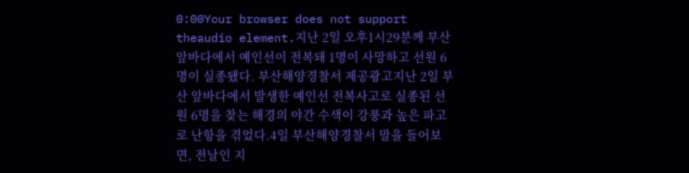0:00Your browser does not support theaudio element.지난 2일 오후1시29분께 부산 앞바다에서 예인선이 전복돼 1명이 사망하고 선원 6명이 실종됐다. 부산해양경찰서 제공광고지난 2일 부산 앞바다에서 발생한 예인선 전복사고로 실종된 선원 6명을 찾는 해경의 야간 수색이 강풍과 높은 파고로 난항을 겪었다.4일 부산해양경찰서 말을 들어보면, 전날인 지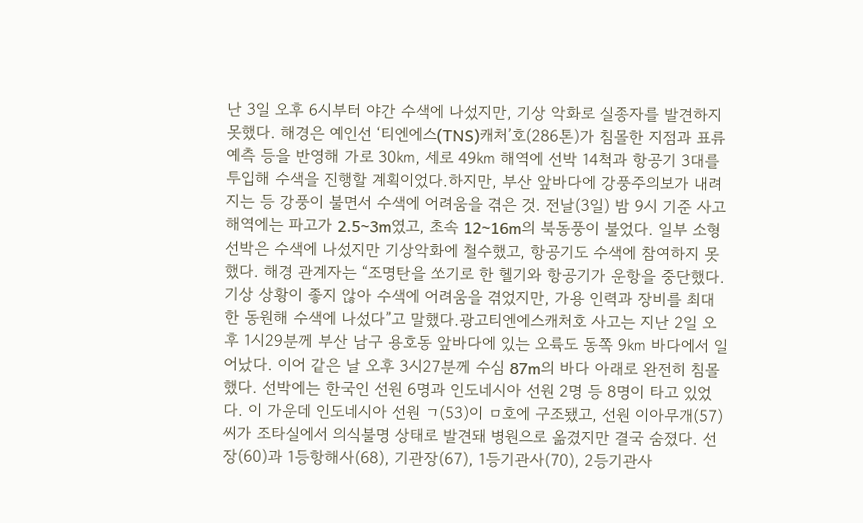난 3일 오후 6시부터 야간 수색에 나섰지만, 기상 악화로 실종자를 발견하지 못했다. 해경은 예인선 ‘티엔에스(TNS)캐처’호(286톤)가 침몰한 지점과 표류 예측 등을 반영해 가로 30㎞, 세로 49㎞ 해역에 선박 14척과 항공기 3대를 투입해 수색을 진행할 계획이었다.하지만, 부산 앞바다에 강풍주의보가 내려지는 등 강풍이 불면서 수색에 어려움을 겪은 것. 전날(3일) 밤 9시 기준 사고 해역에는 파고가 2.5~3m였고, 초속 12~16m의 북동풍이 불었다. 일부 소형 선박은 수색에 나섰지만 기상악화에 철수했고, 항공기도 수색에 참여하지 못했다. 해경 관계자는 “조명탄을 쏘기로 한 헬기와 항공기가 운항을 중단했다. 기상 상황이 좋지 않아 수색에 어려움을 겪었지만, 가용 인력과 장비를 최대한 동원해 수색에 나섰다”고 말했다.광고티엔에스캐처호 사고는 지난 2일 오후 1시29분께 부산 남구 용호동 앞바다에 있는 오륙도 동쪽 9㎞ 바다에서 일어났다. 이어 같은 날 오후 3시27분께 수심 87m의 바다 아래로 완전히 침몰했다. 선박에는 한국인 선원 6명과 인도네시아 선원 2명 등 8명이 타고 있었다. 이 가운데 인도네시아 선원 ㄱ(53)이 ㅁ호에 구조됐고, 선원 이아무개(57)씨가 조타실에서 의식불명 상태로 발견돼 병원으로 옮겼지만 결국 숨졌다. 선장(60)과 1등항해사(68), 기관장(67), 1등기관사(70), 2등기관사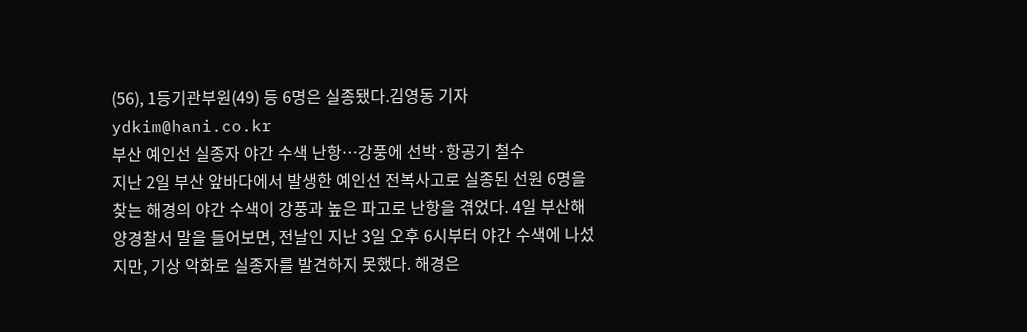(56), 1등기관부원(49) 등 6명은 실종됐다.김영동 기자 ydkim@hani.co.kr
부산 예인선 실종자 야간 수색 난항…강풍에 선박·항공기 철수
지난 2일 부산 앞바다에서 발생한 예인선 전복사고로 실종된 선원 6명을 찾는 해경의 야간 수색이 강풍과 높은 파고로 난항을 겪었다. 4일 부산해양경찰서 말을 들어보면, 전날인 지난 3일 오후 6시부터 야간 수색에 나섰지만, 기상 악화로 실종자를 발견하지 못했다. 해경은